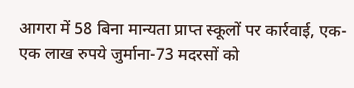आगरा में 58 बिना मान्यता प्राप्त स्कूलों पर कार्रवाई, एक-एक लाख रुपये जुर्माना-73 मदरसों को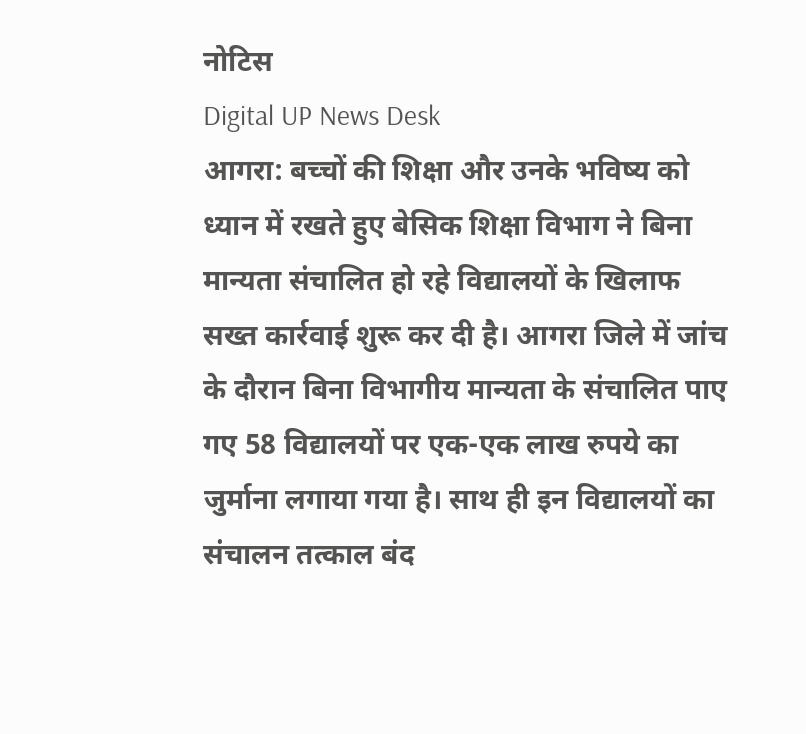नोटिस
Digital UP News Desk
आगरा: बच्चों की शिक्षा और उनके भविष्य को ध्यान में रखते हुए बेसिक शिक्षा विभाग ने बिना मान्यता संचालित हो रहे विद्यालयों के खिलाफ सख्त कार्रवाई शुरू कर दी है। आगरा जिले में जांच के दौरान बिना विभागीय मान्यता के संचालित पाए गए 58 विद्यालयों पर एक-एक लाख रुपये का जुर्माना लगाया गया है। साथ ही इन विद्यालयों का संचालन तत्काल बंद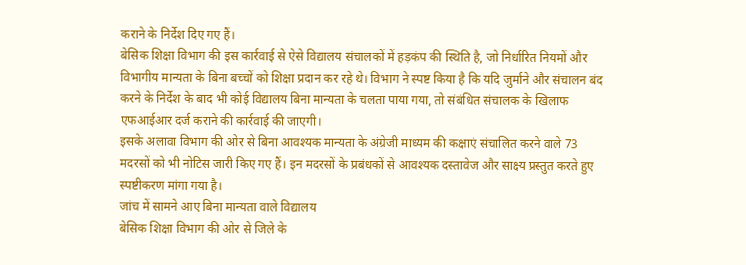कराने के निर्देश दिए गए हैं।
बेसिक शिक्षा विभाग की इस कार्रवाई से ऐसे विद्यालय संचालकों में हड़कंप की स्थिति है, जो निर्धारित नियमों और विभागीय मान्यता के बिना बच्चों को शिक्षा प्रदान कर रहे थे। विभाग ने स्पष्ट किया है कि यदि जुर्माने और संचालन बंद करने के निर्देश के बाद भी कोई विद्यालय बिना मान्यता के चलता पाया गया, तो संबंधित संचालक के खिलाफ एफआईआर दर्ज कराने की कार्रवाई की जाएगी।
इसके अलावा विभाग की ओर से बिना आवश्यक मान्यता के अंग्रेजी माध्यम की कक्षाएं संचालित करने वाले 73 मदरसों को भी नोटिस जारी किए गए हैं। इन मदरसों के प्रबंधकों से आवश्यक दस्तावेज और साक्ष्य प्रस्तुत करते हुए स्पष्टीकरण मांगा गया है।
जांच में सामने आए बिना मान्यता वाले विद्यालय
बेसिक शिक्षा विभाग की ओर से जिले के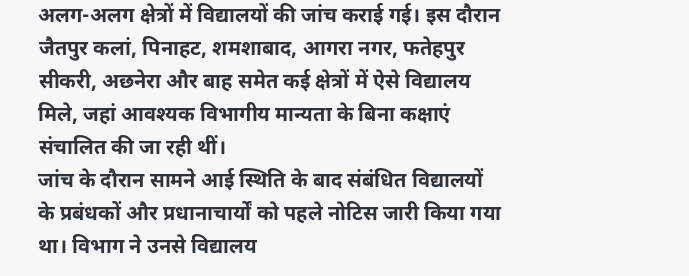अलग-अलग क्षेत्रों में विद्यालयों की जांच कराई गई। इस दौरान जैतपुर कलां, पिनाहट, शमशाबाद, आगरा नगर, फतेहपुर सीकरी, अछनेरा और बाह समेत कई क्षेत्रों में ऐसे विद्यालय मिले, जहां आवश्यक विभागीय मान्यता के बिना कक्षाएं संचालित की जा रही थीं।
जांच के दौरान सामने आई स्थिति के बाद संबंधित विद्यालयों के प्रबंधकों और प्रधानाचार्यों को पहले नोटिस जारी किया गया था। विभाग ने उनसे विद्यालय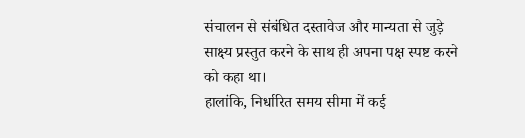संचालन से संबंधित दस्तावेज और मान्यता से जुड़े साक्ष्य प्रस्तुत करने के साथ ही अपना पक्ष स्पष्ट करने को कहा था।
हालांकि, निर्धारित समय सीमा में कई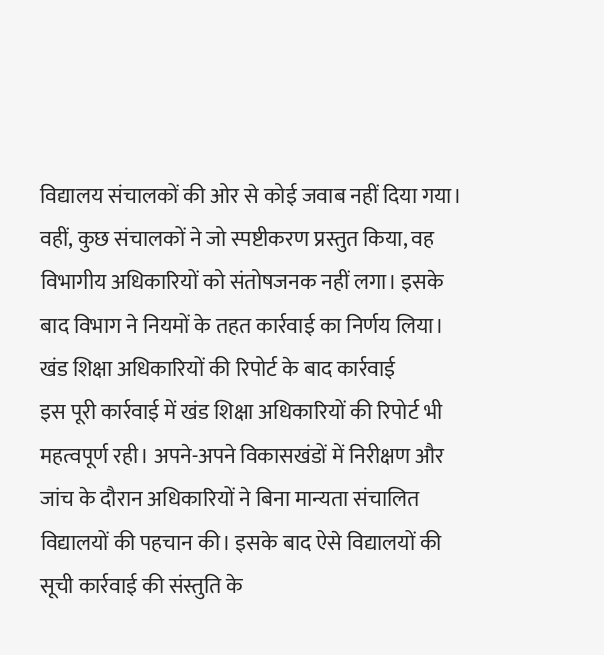विद्यालय संचालकों की ओर से कोई जवाब नहीं दिया गया। वहीं, कुछ संचालकों ने जो स्पष्टीकरण प्रस्तुत किया, वह विभागीय अधिकारियों को संतोषजनक नहीं लगा। इसके बाद विभाग ने नियमों के तहत कार्रवाई का निर्णय लिया।
खंड शिक्षा अधिकारियों की रिपोर्ट के बाद कार्रवाई
इस पूरी कार्रवाई में खंड शिक्षा अधिकारियों की रिपोर्ट भी महत्वपूर्ण रही। अपने-अपने विकासखंडों में निरीक्षण और जांच के दौरान अधिकारियों ने बिना मान्यता संचालित विद्यालयों की पहचान की। इसके बाद ऐसे विद्यालयों की सूची कार्रवाई की संस्तुति के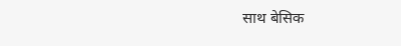साथ बेसिक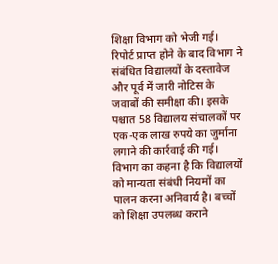शिक्षा विभाग को भेजी गई।
रिपोर्ट प्राप्त होने के बाद विभाग ने संबंधित विद्यालयों के दस्तावेज और पूर्व में जारी नोटिस के जवाबों की समीक्षा की। इसके पश्चात 58 विद्यालय संचालकों पर एक-एक लाख रुपये का जुर्माना लगाने की कार्रवाई की गई।
विभाग का कहना है कि विद्यालयों को मान्यता संबंधी नियमों का पालन करना अनिवार्य है। बच्चों को शिक्षा उपलब्ध कराने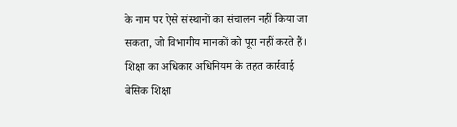के नाम पर ऐसे संस्थानों का संचालन नहीं किया जा सकता, जो विभागीय मानकों को पूरा नहीं करते हैं।
शिक्षा का अधिकार अधिनियम के तहत कार्रवाई
बेसिक शिक्षा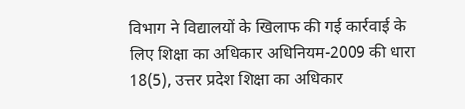विभाग ने विद्यालयों के खिलाफ की गई कार्रवाई के लिए शिक्षा का अधिकार अधिनियम-2009 की धारा 18(5), उत्तर प्रदेश शिक्षा का अधिकार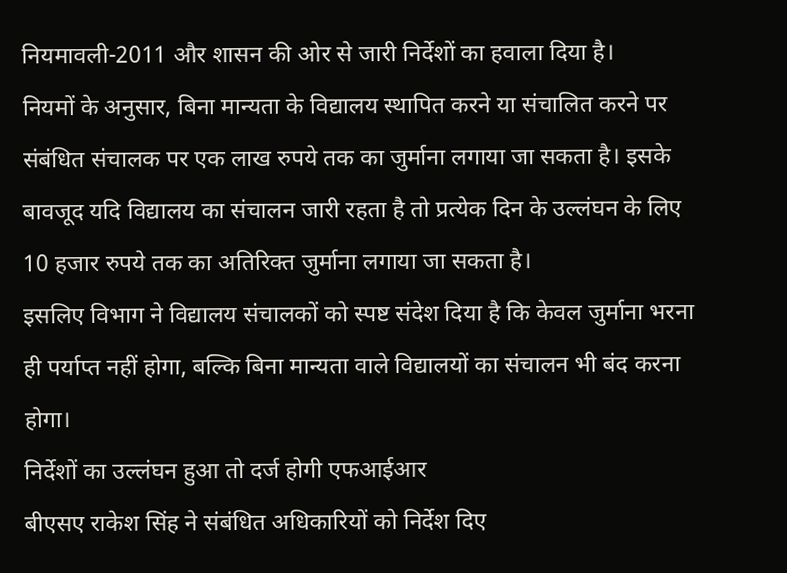नियमावली-2011 और शासन की ओर से जारी निर्देशों का हवाला दिया है।
नियमों के अनुसार, बिना मान्यता के विद्यालय स्थापित करने या संचालित करने पर संबंधित संचालक पर एक लाख रुपये तक का जुर्माना लगाया जा सकता है। इसके बावजूद यदि विद्यालय का संचालन जारी रहता है तो प्रत्येक दिन के उल्लंघन के लिए 10 हजार रुपये तक का अतिरिक्त जुर्माना लगाया जा सकता है।
इसलिए विभाग ने विद्यालय संचालकों को स्पष्ट संदेश दिया है कि केवल जुर्माना भरना ही पर्याप्त नहीं होगा, बल्कि बिना मान्यता वाले विद्यालयों का संचालन भी बंद करना होगा।
निर्देशों का उल्लंघन हुआ तो दर्ज होगी एफआईआर
बीएसए राकेश सिंह ने संबंधित अधिकारियों को निर्देश दिए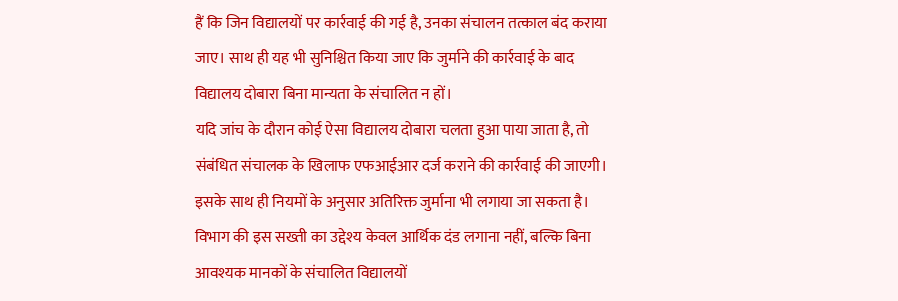हैं कि जिन विद्यालयों पर कार्रवाई की गई है, उनका संचालन तत्काल बंद कराया जाए। साथ ही यह भी सुनिश्चित किया जाए कि जुर्माने की कार्रवाई के बाद विद्यालय दोबारा बिना मान्यता के संचालित न हों।
यदि जांच के दौरान कोई ऐसा विद्यालय दोबारा चलता हुआ पाया जाता है, तो संबंधित संचालक के खिलाफ एफआईआर दर्ज कराने की कार्रवाई की जाएगी। इसके साथ ही नियमों के अनुसार अतिरिक्त जुर्माना भी लगाया जा सकता है।
विभाग की इस सख्ती का उद्देश्य केवल आर्थिक दंड लगाना नहीं, बल्कि बिना आवश्यक मानकों के संचालित विद्यालयों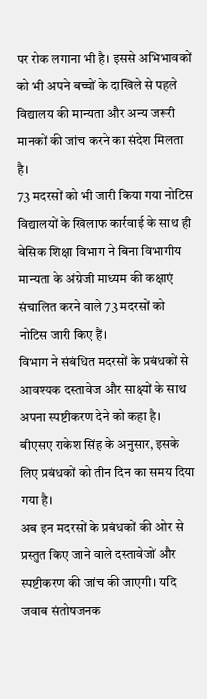पर रोक लगाना भी है। इससे अभिभावकों को भी अपने बच्चों के दाखिले से पहले विद्यालय की मान्यता और अन्य जरूरी मानकों की जांच करने का संदेश मिलता है।
73 मदरसों को भी जारी किया गया नोटिस
विद्यालयों के खिलाफ कार्रवाई के साथ ही बेसिक शिक्षा विभाग ने बिना विभागीय मान्यता के अंग्रेजी माध्यम की कक्षाएं संचालित करने वाले 73 मदरसों को नोटिस जारी किए हैं।
विभाग ने संबंधित मदरसों के प्रबंधकों से आवश्यक दस्तावेज और साक्ष्यों के साथ अपना स्पष्टीकरण देने को कहा है। बीएसए राकेश सिंह के अनुसार, इसके लिए प्रबंधकों को तीन दिन का समय दिया गया है।
अब इन मदरसों के प्रबंधकों की ओर से प्रस्तुत किए जाने वाले दस्तावेजों और स्पष्टीकरण की जांच की जाएगी। यदि जवाब संतोषजनक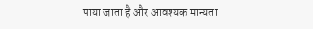पाया जाता है और आवश्यक मान्यता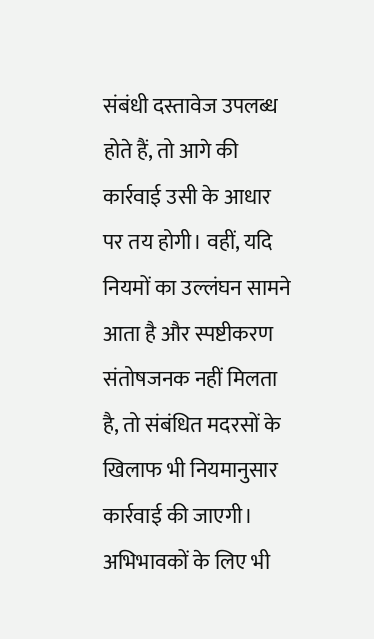संबंधी दस्तावेज उपलब्ध होते हैं, तो आगे की कार्रवाई उसी के आधार पर तय होगी। वहीं, यदि नियमों का उल्लंघन सामने आता है और स्पष्टीकरण संतोषजनक नहीं मिलता है, तो संबंधित मदरसों के खिलाफ भी नियमानुसार कार्रवाई की जाएगी।
अभिभावकों के लिए भी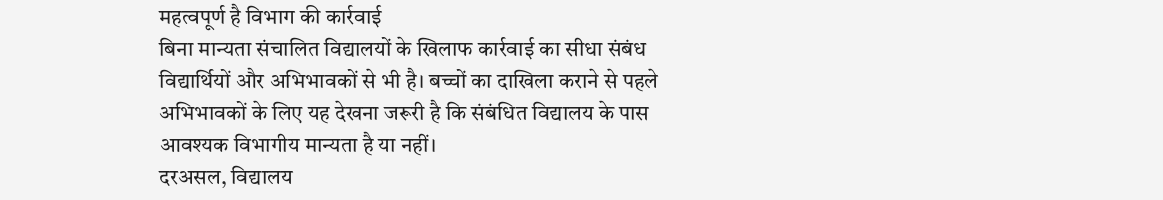महत्वपूर्ण है विभाग की कार्रवाई
बिना मान्यता संचालित विद्यालयों के खिलाफ कार्रवाई का सीधा संबंध विद्यार्थियों और अभिभावकों से भी है। बच्चों का दाखिला कराने से पहले अभिभावकों के लिए यह देखना जरूरी है कि संबंधित विद्यालय के पास आवश्यक विभागीय मान्यता है या नहीं।
दरअसल, विद्यालय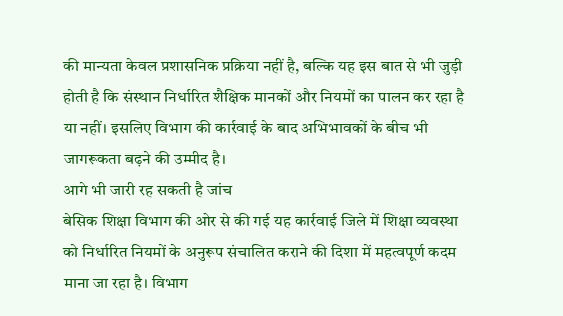की मान्यता केवल प्रशासनिक प्रक्रिया नहीं है, बल्कि यह इस बात से भी जुड़ी होती है कि संस्थान निर्धारित शैक्षिक मानकों और नियमों का पालन कर रहा है या नहीं। इसलिए विभाग की कार्रवाई के बाद अभिभावकों के बीच भी जागरूकता बढ़ने की उम्मीद है।
आगे भी जारी रह सकती है जांच
बेसिक शिक्षा विभाग की ओर से की गई यह कार्रवाई जिले में शिक्षा व्यवस्था को निर्धारित नियमों के अनुरूप संचालित कराने की दिशा में महत्वपूर्ण कदम माना जा रहा है। विभाग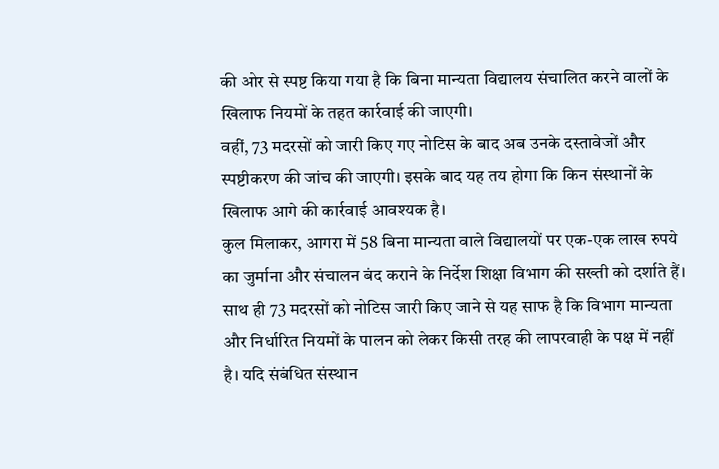की ओर से स्पष्ट किया गया है कि बिना मान्यता विद्यालय संचालित करने वालों के खिलाफ नियमों के तहत कार्रवाई की जाएगी।
वहीं, 73 मदरसों को जारी किए गए नोटिस के बाद अब उनके दस्तावेजों और स्पष्टीकरण की जांच की जाएगी। इसके बाद यह तय होगा कि किन संस्थानों के खिलाफ आगे की कार्रवाई आवश्यक है।
कुल मिलाकर, आगरा में 58 बिना मान्यता वाले विद्यालयों पर एक-एक लाख रुपये का जुर्माना और संचालन बंद कराने के निर्देश शिक्षा विभाग की सख्ती को दर्शाते हैं। साथ ही 73 मदरसों को नोटिस जारी किए जाने से यह साफ है कि विभाग मान्यता और निर्धारित नियमों के पालन को लेकर किसी तरह की लापरवाही के पक्ष में नहीं है। यदि संबंधित संस्थान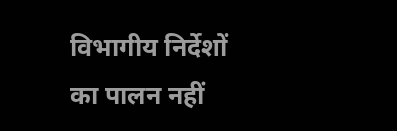विभागीय निर्देशों का पालन नहीं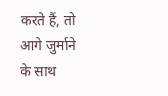करते हैं, तो आगे जुर्माने के साथ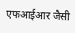एफआईआर जैसी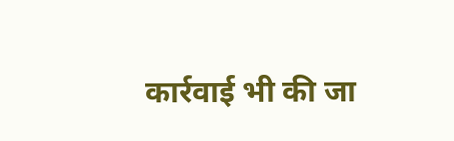कार्रवाई भी की जा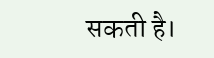सकती है।